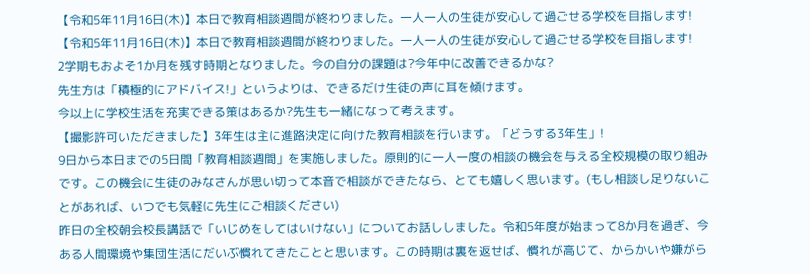【令和5年11月16日(木)】本日で教育相談週間が終わりました。一人一人の生徒が安心して過ごせる学校を目指します!
【令和5年11月16日(木)】本日で教育相談週間が終わりました。一人一人の生徒が安心して過ごせる学校を目指します!
2学期もおよそ1か月を残す時期となりました。今の自分の課題は?今年中に改善できるかな?
先生方は「積極的にアドバイス!」というよりは、できるだけ生徒の声に耳を傾けます。
今以上に学校生活を充実できる策はあるか?先生も一緒になって考えます。
【撮影許可いただきました】3年生は主に進路決定に向けた教育相談を行います。「どうする3年生」!
9日から本日までの5日間「教育相談週間」を実施しました。原則的に一人一度の相談の機会を与える全校規模の取り組みです。この機会に生徒のみなさんが思い切って本音で相談ができたなら、とても嬉しく思います。(もし相談し足りないことがあれば、いつでも気軽に先生にご相談ください)
昨日の全校朝会校長講話で「いじめをしてはいけない」についてお話ししました。令和5年度が始まって8か月を過ぎ、今ある人間環境や集団生活にだいぶ慣れてきたことと思います。この時期は裏を返せば、慣れが高じて、からかいや嫌がら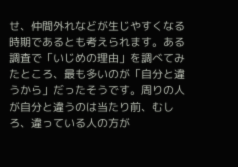せ、仲間外れなどが生じやすくなる時期であるとも考えられます。ある調査で「いじめの理由」を調べてみたところ、最も多いのが「自分と違うから」だったそうです。周りの人が自分と違うのは当たり前、むしろ、違っている人の方が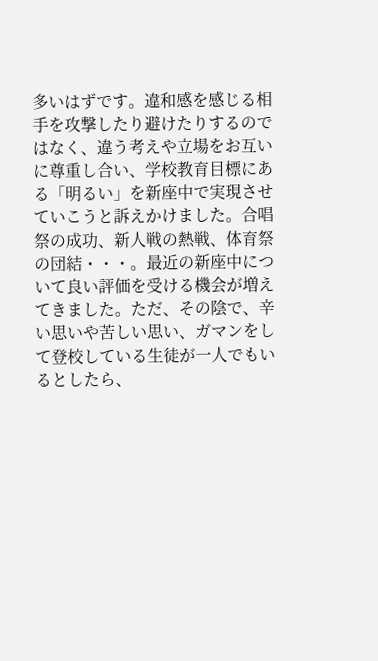多いはずです。違和感を感じる相手を攻撃したり避けたりするのではなく、違う考えや立場をお互いに尊重し合い、学校教育目標にある「明るい」を新座中で実現させていこうと訴えかけました。合唱祭の成功、新人戦の熱戦、体育祭の団結・・・。最近の新座中について良い評価を受ける機会が増えてきました。ただ、その陰で、辛い思いや苦しい思い、ガマンをして登校している生徒が一人でもいるとしたら、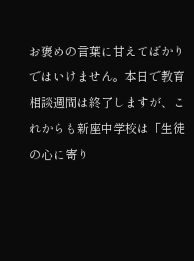お褒めの言葉に甘えてばかりではいけません。本日で教育相談週間は終了しますが、これからも新座中学校は「生徒の心に寄り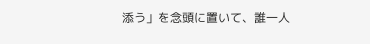添う」を念頭に置いて、誰一人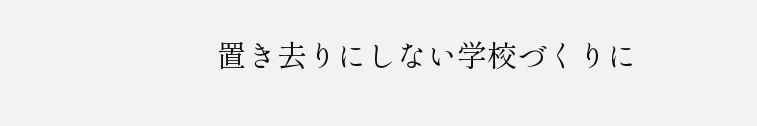置き去りにしない学校づくりに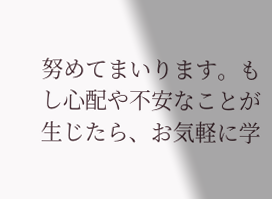努めてまいります。もし心配や不安なことが生じたら、お気軽に学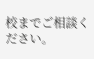校までご相談ください。